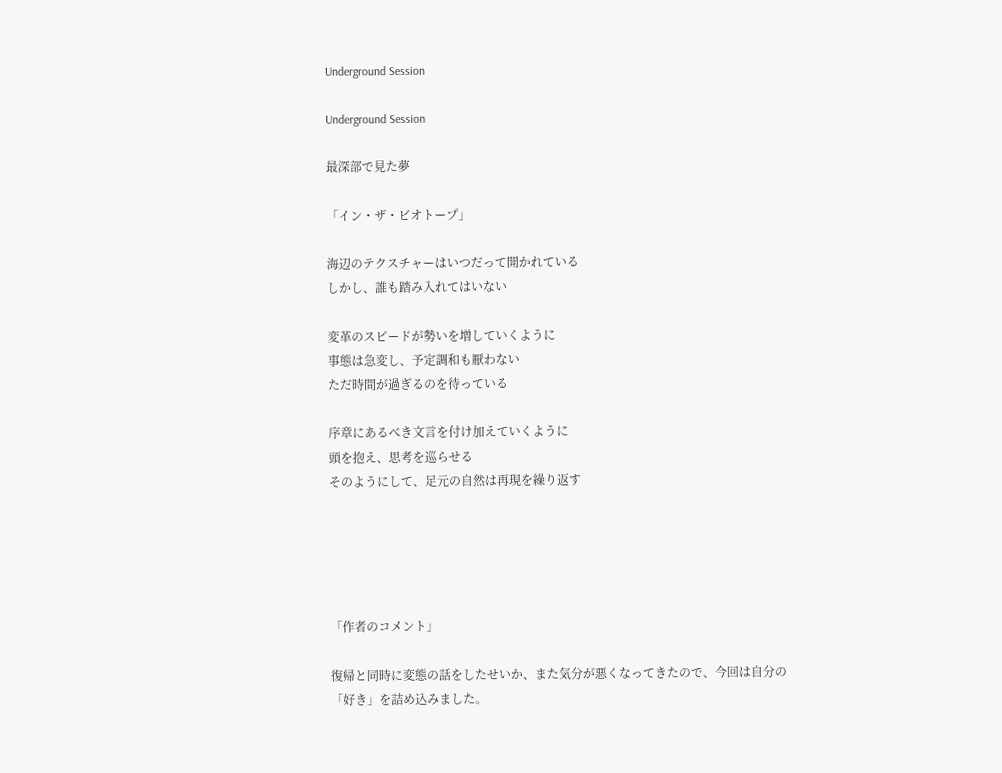Underground Session

Underground Session

最深部で見た夢

「イン・ザ・ビオトープ」

海辺のテクスチャーはいつだって開かれている
しかし、誰も踏み入れてはいない

変革のスピードが勢いを増していくように
事態は急変し、予定調和も厭わない
ただ時間が過ぎるのを待っている

序章にあるべき文言を付け加えていくように
頭を抱え、思考を巡らせる
そのようにして、足元の自然は再現を繰り返す





「作者のコメント」

復帰と同時に変態の話をしたせいか、また気分が悪くなってきたので、今回は自分の「好き」を詰め込みました。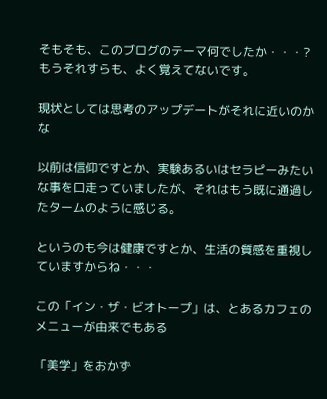そもそも、このブログのテーマ何でしたか・・・?もうそれすらも、よく覚えてないです。

現状としては思考のアップデートがそれに近いのかな

以前は信仰ですとか、実験あるいはセラピーみたいな事を口走っていましたが、それはもう既に通過したタームのように感じる。

というのも今は健康ですとか、生活の質感を重視していますからね・・・

この「イン・ザ・ビオトープ」は、とあるカフェのメニューが由来でもある

「美学」をおかず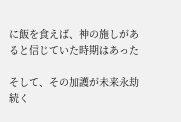に飯を食えば、神の施しがあると信じていた時期はあった

そして、その加護が未来永劫続く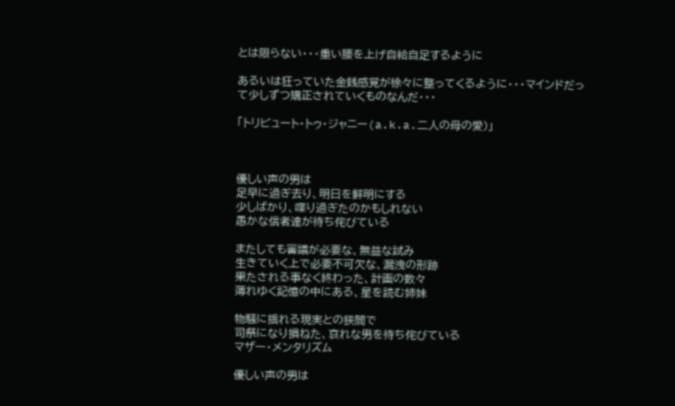とは限らない・・・重い腰を上げ自給自足するように

あるいは狂っていた金銭感覚が徐々に整ってくるように・・・マインドだって少しずつ矯正されていくものなんだ・・・

「トリビュート・トゥ・ジャニー(a.k.a.二人の母の愛)」



優しい声の男は
足早に過ぎ去り、明日を鮮明にする
少しばかり、喋り過ぎたのかもしれない
愚かな信者達が待ち侘びている

またしても審議が必要な、無益な試み
生きていく上で必要不可欠な、漏洩の形跡
果たされる事なく終わった、計画の数々
薄れゆく記憶の中にある、星を読む姉妹

物騒に揺れる現実との狭間で
司祭になり損ねた、哀れな男を待ち侘びている
マザー・メンタリズム

優しい声の男は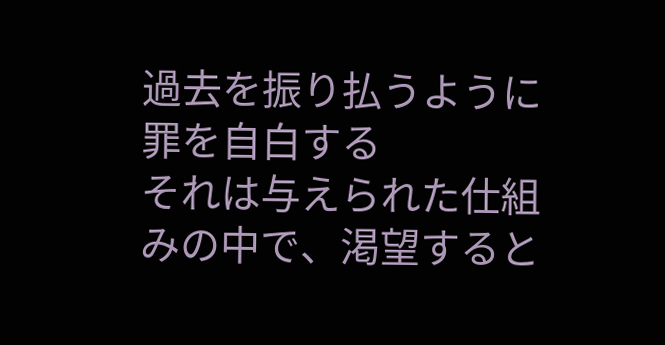過去を振り払うように罪を自白する
それは与えられた仕組みの中で、渇望すると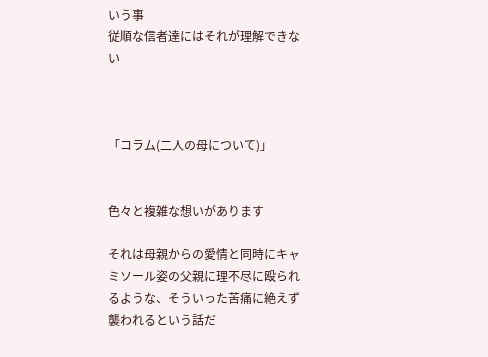いう事
従順な信者達にはそれが理解できない



「コラム(二人の母について)」


色々と複雑な想いがあります

それは母親からの愛情と同時にキャミソール姿の父親に理不尽に殴られるような、そういった苦痛に絶えず襲われるという話だ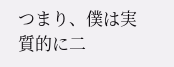つまり、僕は実質的に二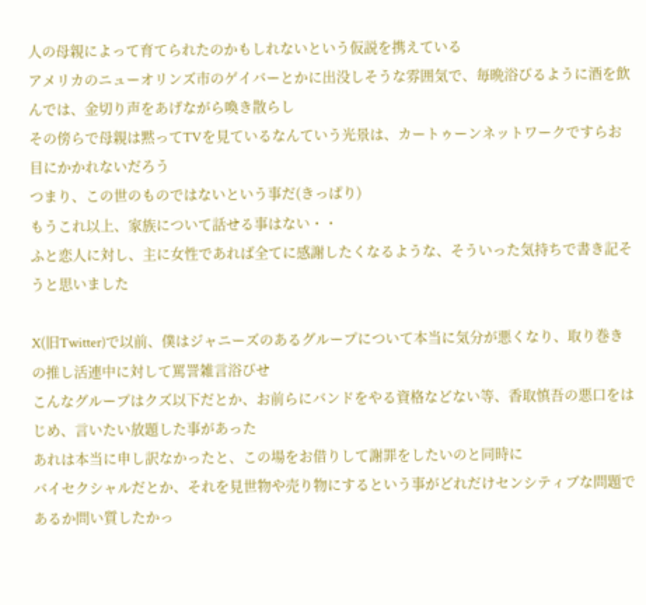人の母親によって育てられたのかもしれないという仮説を携えている
アメリカのニューオリンズ市のゲイバーとかに出没しそうな雰囲気で、毎晩浴びるように酒を飲んでは、金切り声をあげながら喚き散らし
その傍らで母親は黙ってTVを見ているなんていう光景は、カートゥーンネットワークですらお目にかかれないだろう
つまり、この世のものではないという事だ(きっぱり)
もうこれ以上、家族について話せる事はない・・
ふと恋人に対し、主に女性であれば全てに感謝したくなるような、そういった気持ちで書き記そうと思いました

X(旧Twitter)で以前、僕はジャニーズのあるグループについて本当に気分が悪くなり、取り巻きの推し活連中に対して罵詈雑言浴びせ
こんなグループはクズ以下だとか、お前らにバンドをやる資格などない等、香取慎吾の悪口をはじめ、言いたい放題した事があった
あれは本当に申し訳なかったと、この場をお借りして謝罪をしたいのと同時に
バイセクシャルだとか、それを見世物や売り物にするという事がどれだけセンシティブな問題であるか問い質したかっ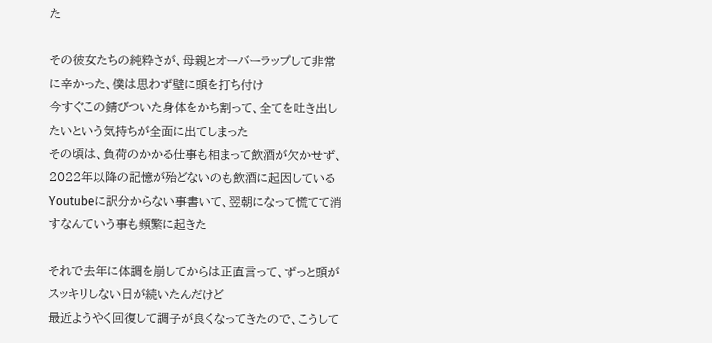た

その彼女たちの純粋さが、母親とオーバーラップして非常に辛かった、僕は思わず壁に頭を打ち付け
今すぐこの錆びついた身体をかち割って、全てを吐き出したいという気持ちが全面に出てしまった
その頃は、負荷のかかる仕事も相まって飲酒が欠かせず、2022年以降の記憶が殆どないのも飲酒に起因している
Youtubeに訳分からない事書いて、翌朝になって慌てて消すなんていう事も頻繁に起きた

それで去年に体調を崩してからは正直言って、ずっと頭がスッキリしない日が続いたんだけど
最近ようやく回復して調子が良くなってきたので、こうして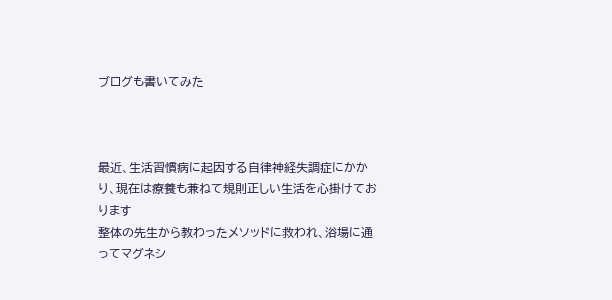ブログも書いてみた



最近、生活習慣病に起因する自律神経失調症にかかり、現在は療養も兼ねて規則正しい生活を心掛けております
整体の先生から教わったメソッドに救われ、浴場に通ってマグネシ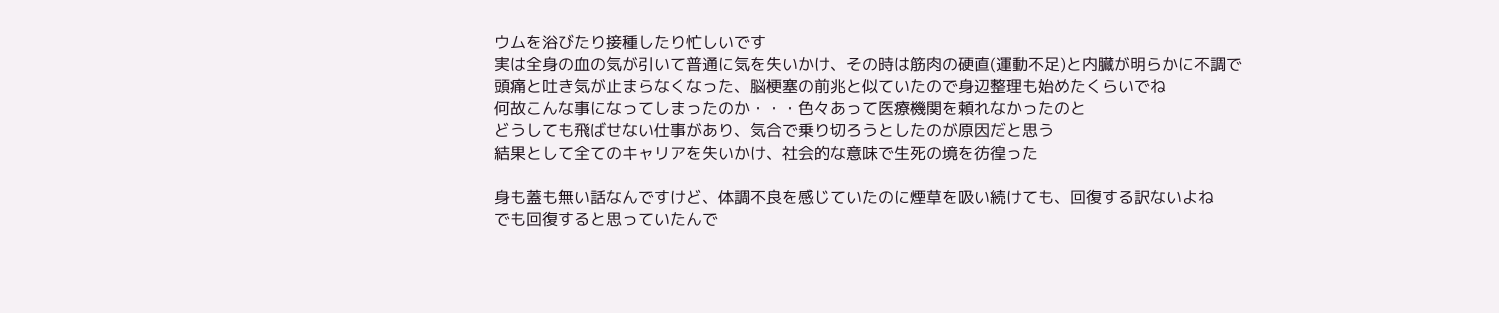ウムを浴びたり接種したり忙しいです
実は全身の血の気が引いて普通に気を失いかけ、その時は筋肉の硬直(運動不足)と内臓が明らかに不調で
頭痛と吐き気が止まらなくなった、脳梗塞の前兆と似ていたので身辺整理も始めたくらいでね
何故こんな事になってしまったのか・・・色々あって医療機関を頼れなかったのと
どうしても飛ばせない仕事があり、気合で乗り切ろうとしたのが原因だと思う
結果として全てのキャリアを失いかけ、社会的な意味で生死の境を彷徨った

身も蓋も無い話なんですけど、体調不良を感じていたのに煙草を吸い続けても、回復する訳ないよね
でも回復すると思っていたんで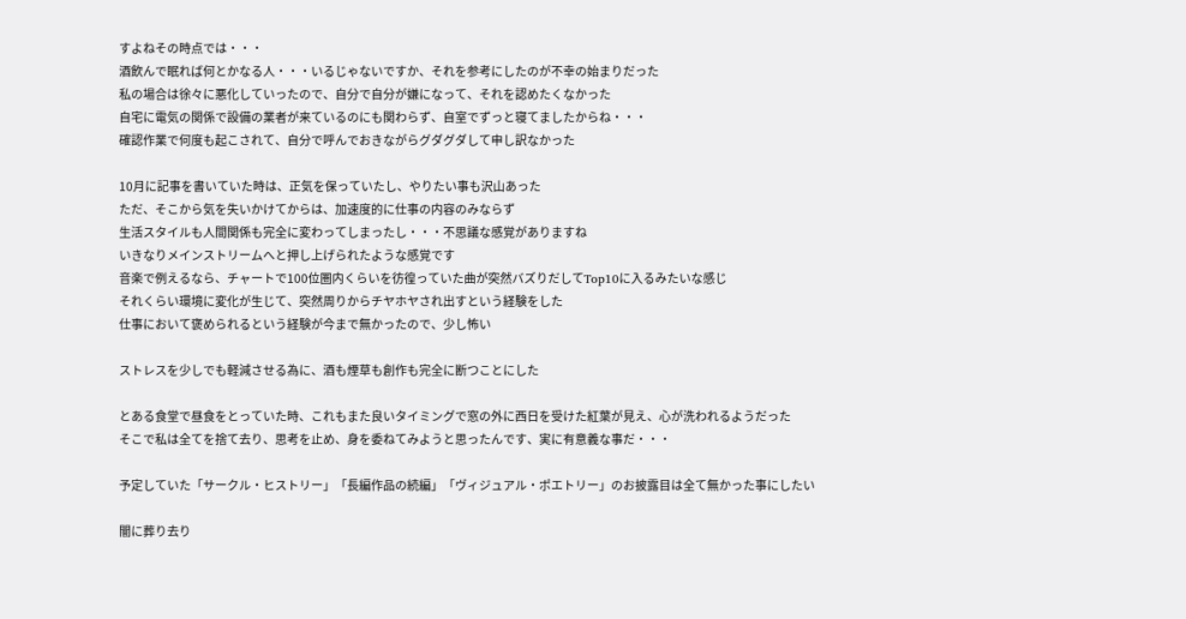すよねその時点では・・・
酒飲んで眠れば何とかなる人・・・いるじゃないですか、それを参考にしたのが不幸の始まりだった
私の場合は徐々に悪化していったので、自分で自分が嫌になって、それを認めたくなかった
自宅に電気の関係で設備の業者が来ているのにも関わらず、自室でずっと寝てましたからね・・・
確認作業で何度も起こされて、自分で呼んでおきながらグダグダして申し訳なかった

10月に記事を書いていた時は、正気を保っていたし、やりたい事も沢山あった
ただ、そこから気を失いかけてからは、加速度的に仕事の内容のみならず
生活スタイルも人間関係も完全に変わってしまったし・・・不思議な感覚がありますね
いきなりメインストリームへと押し上げられたような感覚です
音楽で例えるなら、チャートで100位圏内くらいを彷徨っていた曲が突然バズりだしてTop10に入るみたいな感じ
それくらい環境に変化が生じて、突然周りからチヤホヤされ出すという経験をした
仕事において褒められるという経験が今まで無かったので、少し怖い

ストレスを少しでも軽減させる為に、酒も煙草も創作も完全に断つことにした

とある食堂で昼食をとっていた時、これもまた良いタイミングで窓の外に西日を受けた紅葉が見え、心が洗われるようだった
そこで私は全てを捨て去り、思考を止め、身を委ねてみようと思ったんです、実に有意義な事だ・・・

予定していた「サークル・ヒストリー」「長編作品の続編」「ヴィジュアル・ポエトリー」のお披露目は全て無かった事にしたい

闇に葬り去り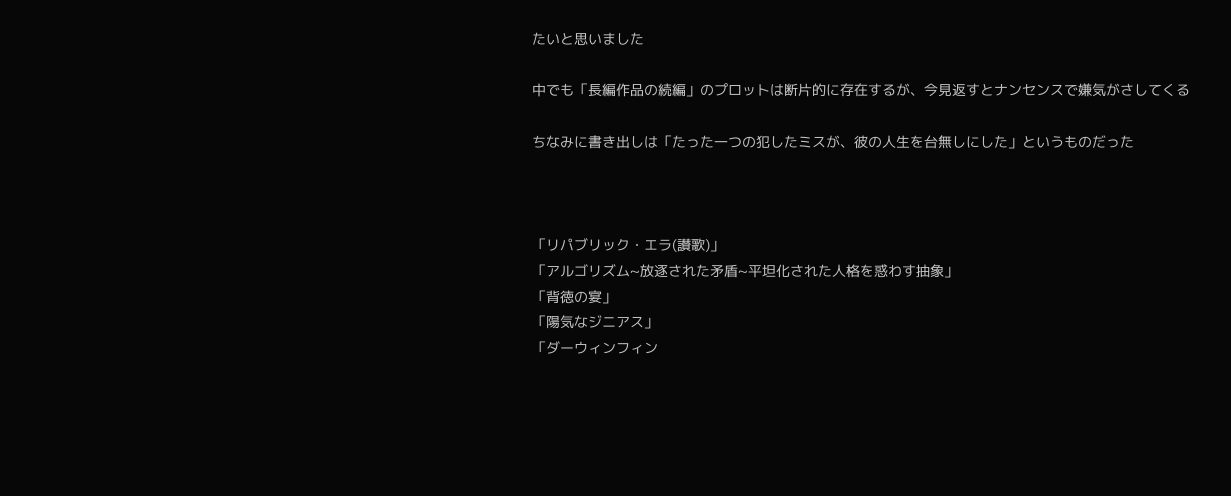たいと思いました

中でも「長編作品の続編」のプロットは断片的に存在するが、今見返すとナンセンスで嫌気がさしてくる

ちなみに書き出しは「たった一つの犯したミスが、彼の人生を台無しにした」というものだった



「リパブリック・エラ(讃歌)」
「アルゴリズム~放逐された矛盾~平坦化された人格を惑わす抽象」
「背徳の宴」
「陽気なジニアス」
「ダーウィンフィン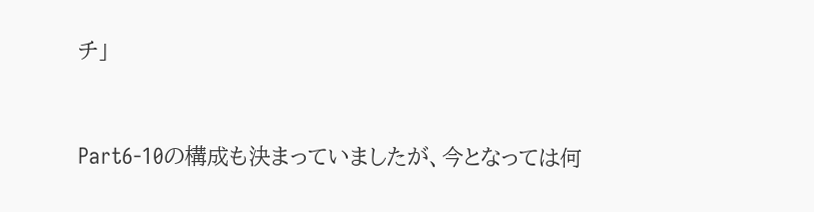チ」


Part6-10の構成も決まっていましたが、今となっては何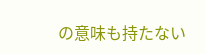の意味も持たない